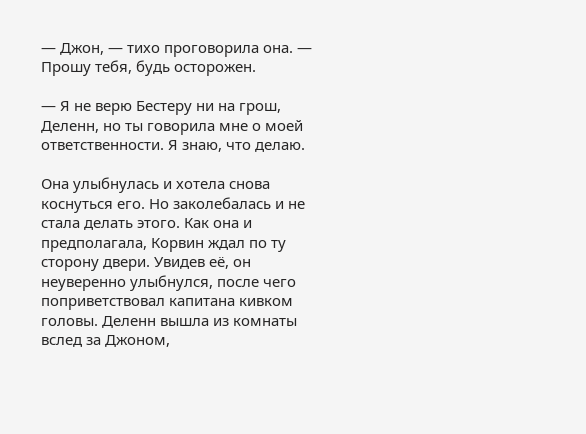— Джон, — тихо проговорила она. — Прошу тебя, будь осторожен.

— Я не верю Бестеру ни на грош, Деленн, но ты говорила мне о моей ответственности. Я знаю, что делаю.

Она улыбнулась и хотела снова коснуться его. Но заколебалась и не стала делать этого. Как она и предполагала, Корвин ждал по ту сторону двери. Увидев её, он неуверенно улыбнулся, после чего поприветствовал капитана кивком головы. Деленн вышла из комнаты вслед за Джоном,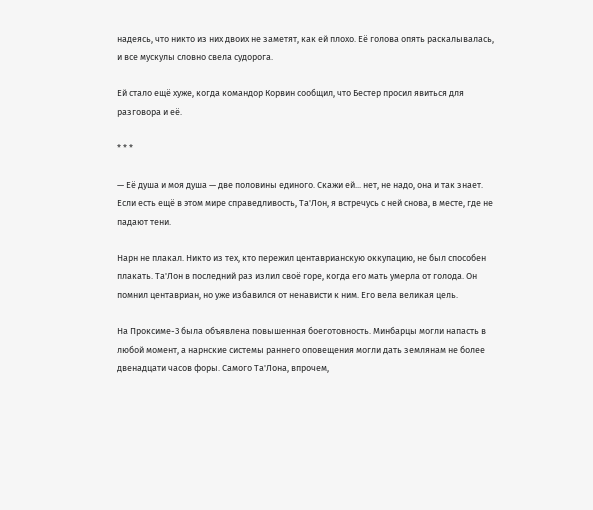надеясь, что никто из них двоих не заметят, как ей плохо. Её голова опять раскалывалась, и все мускулы словно свела судорога.

Ей стало ещё хуже, когда командор Корвин сообщил, что Бестер просил явиться для разговора и её.

* * *

— Её душа и моя душа — две половины единого. Скажи ей... нет, не надо, она и так знает. Если есть ещё в этом мире справедливость, Та'Лон, я встречусь с ней снова, в месте, где не падают тени.

Нарн не плакал. Никто из тех, кто пережил центаврианскую оккупацию, не был способен плакать. Та'Лон в последний раз излил своё горе, когда его мать умерла от голода. Он помнил центавриан, но уже избавился от ненависти к ним. Его вела великая цель.

На Проксиме-3 была объявлена повышенная боеготовность. Минбарцы могли напасть в любой момент, а нарнские системы раннего оповещения могли дать землянам не более двенадцати часов форы. Самого Та'Лона, впрочем,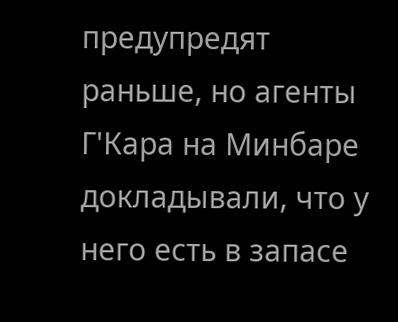предупредят раньше, но агенты Г'Кара на Минбаре докладывали, что у него есть в запасе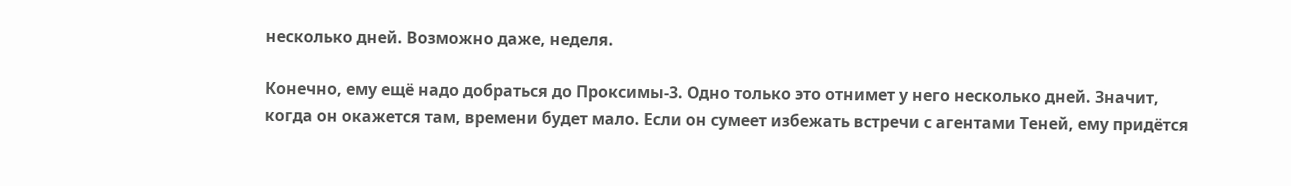несколько дней. Возможно даже, неделя.

Конечно, ему ещё надо добраться до Проксимы-3. Одно только это отнимет у него несколько дней. Значит, когда он окажется там, времени будет мало. Если он сумеет избежать встречи с агентами Теней, ему придётся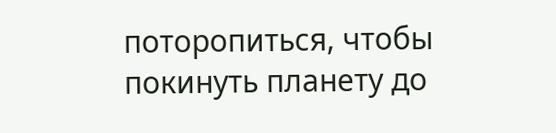поторопиться, чтобы покинуть планету до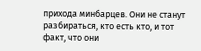прихода минбарцев. Они не станут разбираться, кто есть кто, и тот факт, что они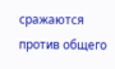сражаются против общего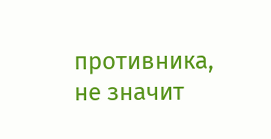противника, не значит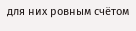для них ровным счётом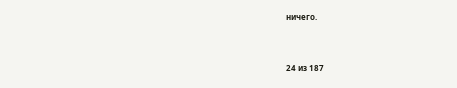ничего.



24 из 187